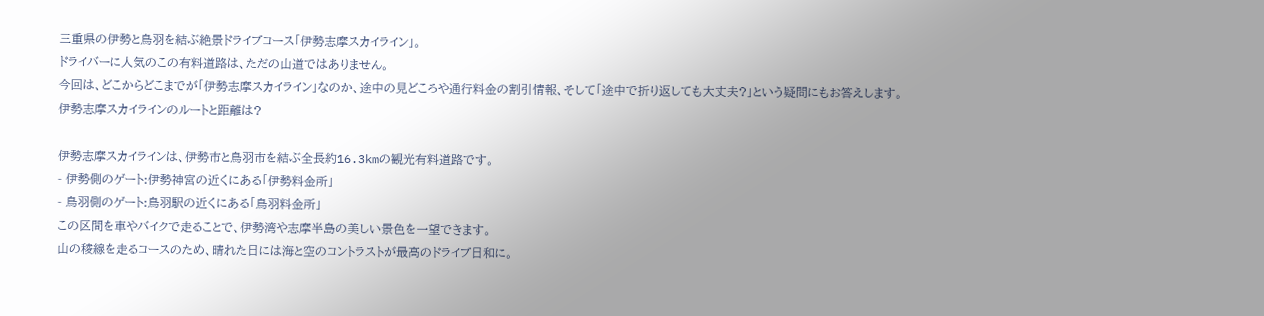三重県の伊勢と鳥羽を結ぶ絶景ドライブコース「伊勢志摩スカイライン」。
ドライバーに人気のこの有料道路は、ただの山道ではありません。
今回は、どこからどこまでが「伊勢志摩スカイライン」なのか、途中の見どころや通行料金の割引情報、そして「途中で折り返しても大丈夫?」という疑問にもお答えします。
伊勢志摩スカイラインのルートと距離は?

伊勢志摩スカイラインは、伊勢市と鳥羽市を結ぶ全長約16.3kmの観光有料道路です。
- 伊勢側のゲート:伊勢神宮の近くにある「伊勢料金所」
- 鳥羽側のゲート:鳥羽駅の近くにある「鳥羽料金所」
この区間を車やバイクで走ることで、伊勢湾や志摩半島の美しい景色を一望できます。
山の稜線を走るコースのため、晴れた日には海と空のコントラストが最高のドライブ日和に。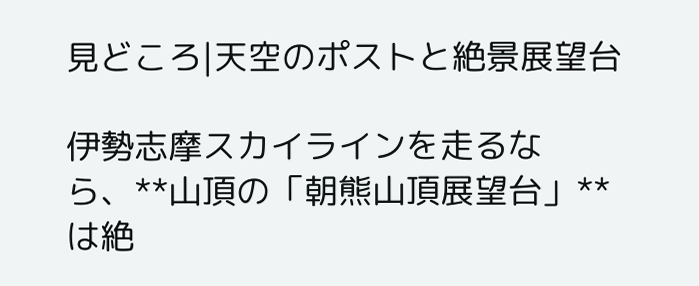見どころ|天空のポストと絶景展望台

伊勢志摩スカイラインを走るなら、**山頂の「朝熊山頂展望台」**は絶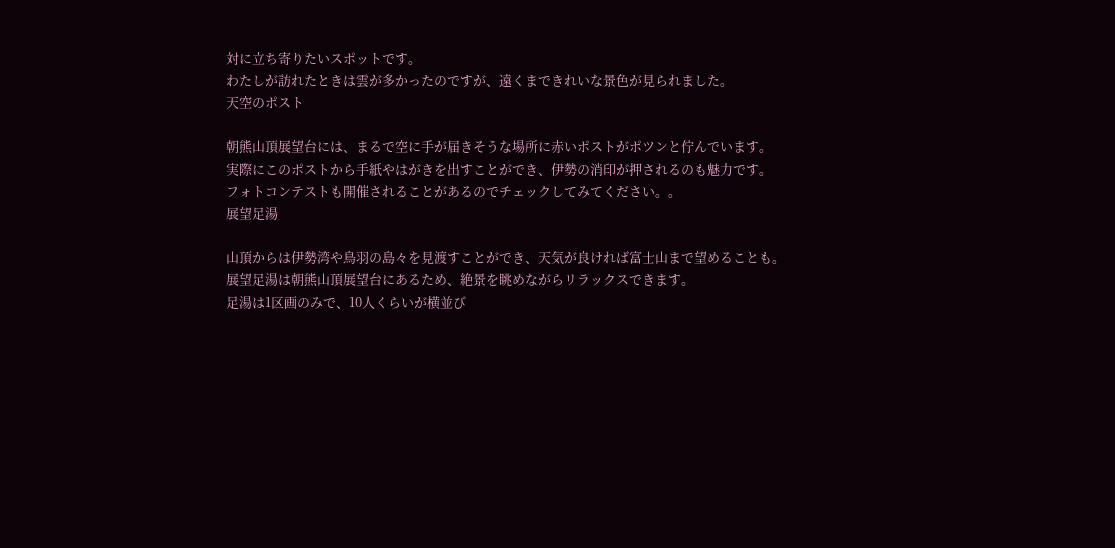対に立ち寄りたいスポットです。
わたしが訪れたときは雲が多かったのですが、遠くまできれいな景色が見られました。
天空のポスト

朝熊山頂展望台には、まるで空に手が届きそうな場所に赤いポストがポツンと佇んでいます。
実際にこのポストから手紙やはがきを出すことができ、伊勢の消印が押されるのも魅力です。
フォトコンテストも開催されることがあるのでチェックしてみてください。。
展望足湯

山頂からは伊勢湾や鳥羽の島々を見渡すことができ、天気が良ければ富士山まで望めることも。
展望足湯は朝熊山頂展望台にあるため、絶景を眺めながらリラックスできます。
足湯は1区画のみで、10人くらいが横並び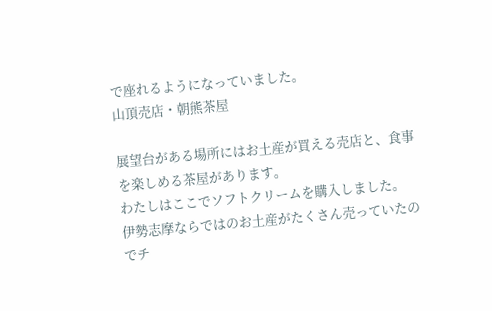で座れるようになっていました。
山頂売店・朝熊茶屋

展望台がある場所にはお土産が買える売店と、食事を楽しめる茶屋があります。
わたしはここでソフトクリームを購入しました。
伊勢志摩ならではのお土産がたくさん売っていたのでチ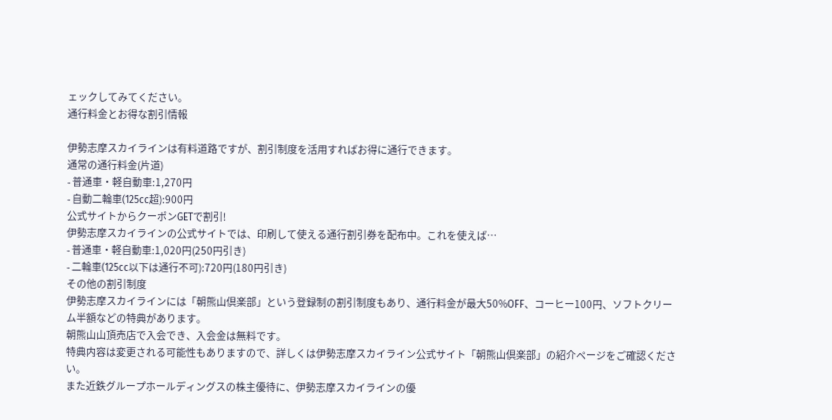ェックしてみてください。
通行料金とお得な割引情報

伊勢志摩スカイラインは有料道路ですが、割引制度を活用すればお得に通行できます。
通常の通行料金(片道)
- 普通車・軽自動車:1,270円
- 自動二輪車(125cc超):900円
公式サイトからクーポンGETで割引!
伊勢志摩スカイラインの公式サイトでは、印刷して使える通行割引券を配布中。これを使えば…
- 普通車・軽自動車:1,020円(250円引き)
- 二輪車(125cc以下は通行不可):720円(180円引き)
その他の割引制度
伊勢志摩スカイラインには「朝熊山倶楽部」という登録制の割引制度もあり、通行料金が最大50%OFF、コーヒー100円、ソフトクリーム半額などの特典があります。
朝熊山山頂売店で入会でき、入会金は無料です。
特典内容は変更される可能性もありますので、詳しくは伊勢志摩スカイライン公式サイト「朝熊山倶楽部」の紹介ページをご確認ください。
また近鉄グループホールディングスの株主優待に、伊勢志摩スカイラインの優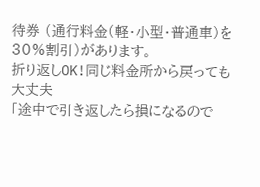待券 (通行料金(軽・小型・普通車)を30%割引)があります。
折り返しOK!同じ料金所から戻っても大丈夫
「途中で引き返したら損になるので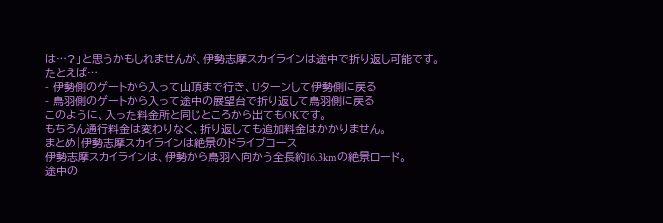は…?」と思うかもしれませんが、伊勢志摩スカイラインは途中で折り返し可能です。
たとえば…
- 伊勢側のゲートから入って山頂まで行き、Uターンして伊勢側に戻る
- 鳥羽側のゲートから入って途中の展望台で折り返して鳥羽側に戻る
このように、入った料金所と同じところから出てもOKです。
もちろん通行料金は変わりなく、折り返しても追加料金はかかりません。
まとめ|伊勢志摩スカイラインは絶景のドライブコース
伊勢志摩スカイラインは、伊勢から鳥羽へ向かう全長約16.3kmの絶景ロード。
途中の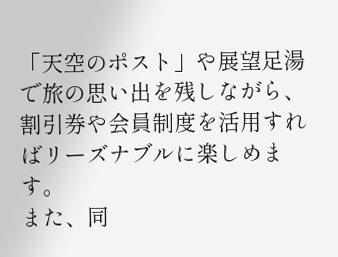「天空のポスト」や展望足湯で旅の思い出を残しながら、割引券や会員制度を活用すればリーズナブルに楽しめます。
また、同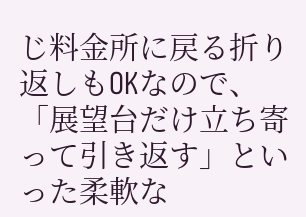じ料金所に戻る折り返しもOKなので、「展望台だけ立ち寄って引き返す」といった柔軟な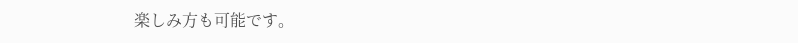楽しみ方も可能です。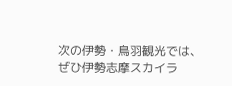次の伊勢・鳥羽観光では、ぜひ伊勢志摩スカイラ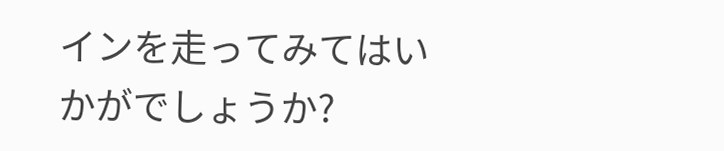インを走ってみてはいかがでしょうか?